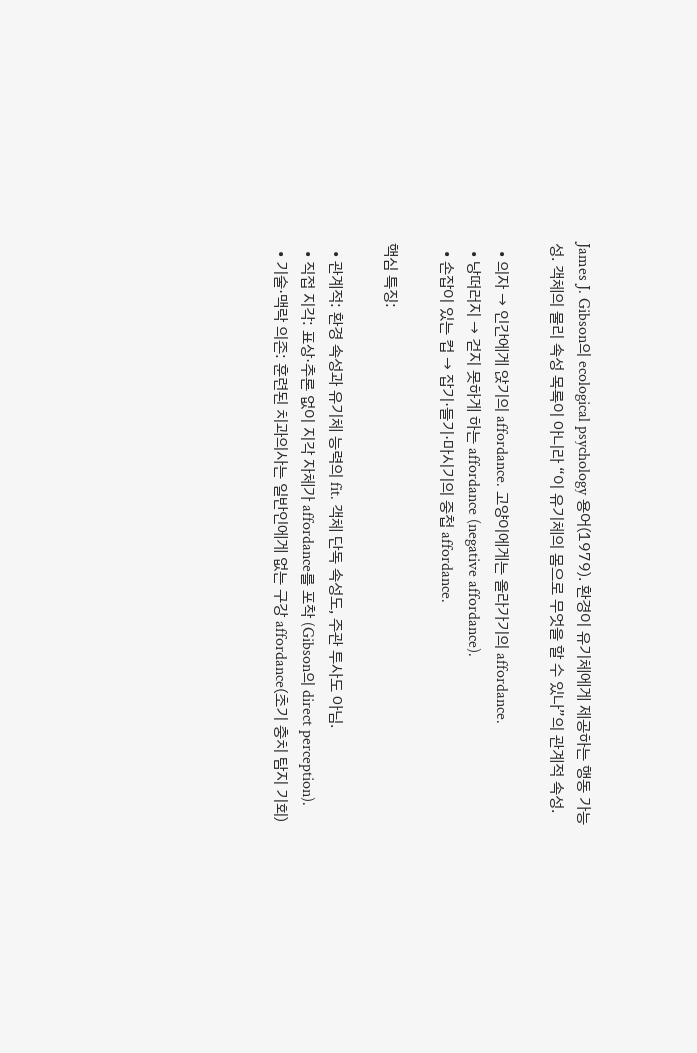James J. Gibson의 ecological psychology 용어(1979). 환경이 유기체에게 제공하는 행동 가능성. 객체의 물리 속성 목록이 아니라 “이 유기체의 몸으로 무엇을 할 수 있나”의 관계적 속성.

  • 의자 → 인간에게 앉기의 affordance. 고양이에게는 올라가기의 affordance.
  • 낭떠러지 → 걷지 못하게 하는 affordance (negative affordance).
  • 손잡이 있는 컵 → 잡기·들기·마시기의 중첩 affordance.

핵심 특징:

  • 관계적: 환경 속성과 유기체 능력의 fit. 객체 단독 속성도, 주관 투사도 아님.
  • 직접 지각: 표상·추론 없이 지각 자체가 affordance를 포착 (Gibson의 direct perception).
  • 기술·맥락 의존: 훈련된 치과의사는 일반인에게 없는 구강 affordance(초기 충치 탐지 기회)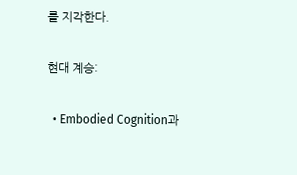를 지각한다.

현대 계승:

  • Embodied Cognition과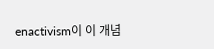enactivism이 이 개념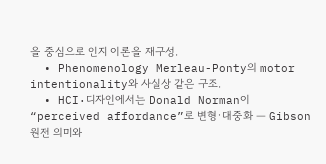을 중심으로 인지 이론을 재구성.
  • Phenomenology Merleau-Ponty의 motor intentionality와 사실상 같은 구조.
  • HCI·디자인에서는 Donald Norman이 “perceived affordance”로 변형·대중화 — Gibson 원전 의미와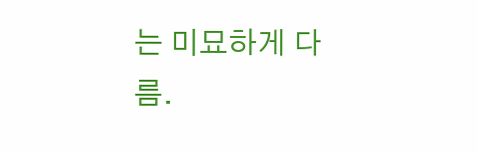는 미묘하게 다름.